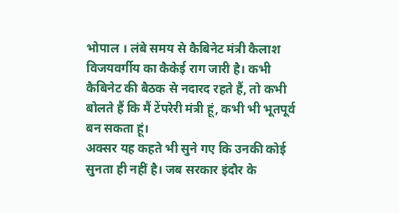भोपाल । लंबे समय से कैबिनेट मंत्री कैलाश विजयवर्गीय का कैकेई राग जारी है। कभी कैबिनेट की बैठक से नदारद रहते हैं, तो कभी बोलते हैं कि मैं टेंपरेरी मंत्री हूं, कभी भी भूतपूर्व बन सकता हूं।
अक्सर यह कहते भी सुने गए कि उनकी कोई सुनता ही नहीं है। जब सरकार इंदौर के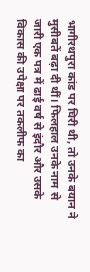भागीरथपुरा कांड पर घिरी थी, तो उनके बयान ने मुसीबतें बढ़ा दी थीं। फिलहाल उनके नाम से जारी एक पत्र में ढाई वर्ष से इंदौर और उसके विकास की उपेक्षा पर तकलीफ का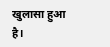खुलासा हुआ है।